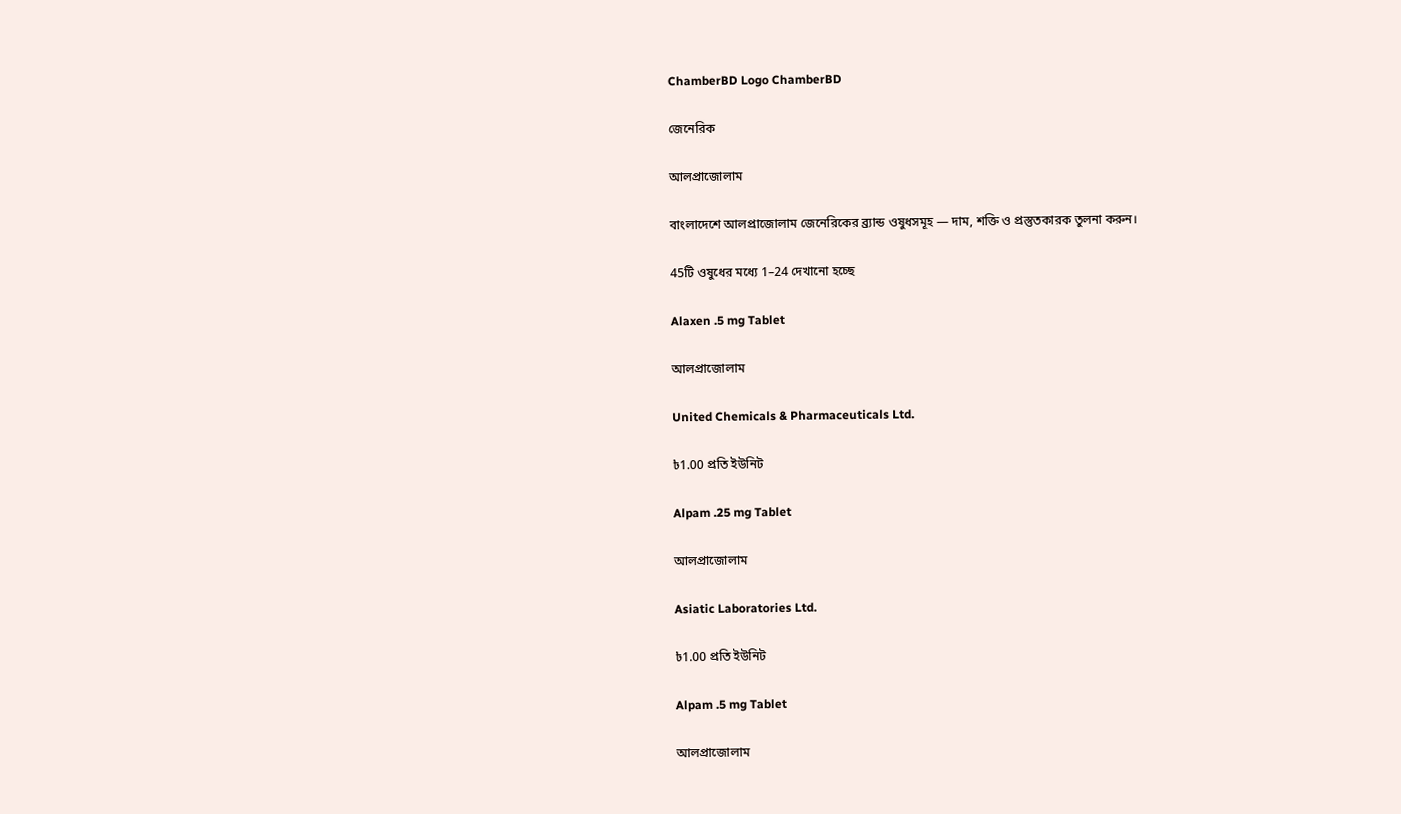ChamberBD Logo ChamberBD

জেনেরিক

আলপ্রাজোলাম

বাংলাদেশে আলপ্রাজোলাম জেনেরিকের ব্র্যান্ড ওষুধসমূহ — দাম, শক্তি ও প্রস্তুতকারক তুলনা করুন।

45টি ওষুধের মধ্যে 1–24 দেখানো হচ্ছে

Alaxen .5 mg Tablet

আলপ্রাজোলাম

United Chemicals & Pharmaceuticals Ltd.

৳1.00 প্রতি ইউনিট

Alpam .25 mg Tablet

আলপ্রাজোলাম

Asiatic Laboratories Ltd.

৳1.00 প্রতি ইউনিট

Alpam .5 mg Tablet

আলপ্রাজোলাম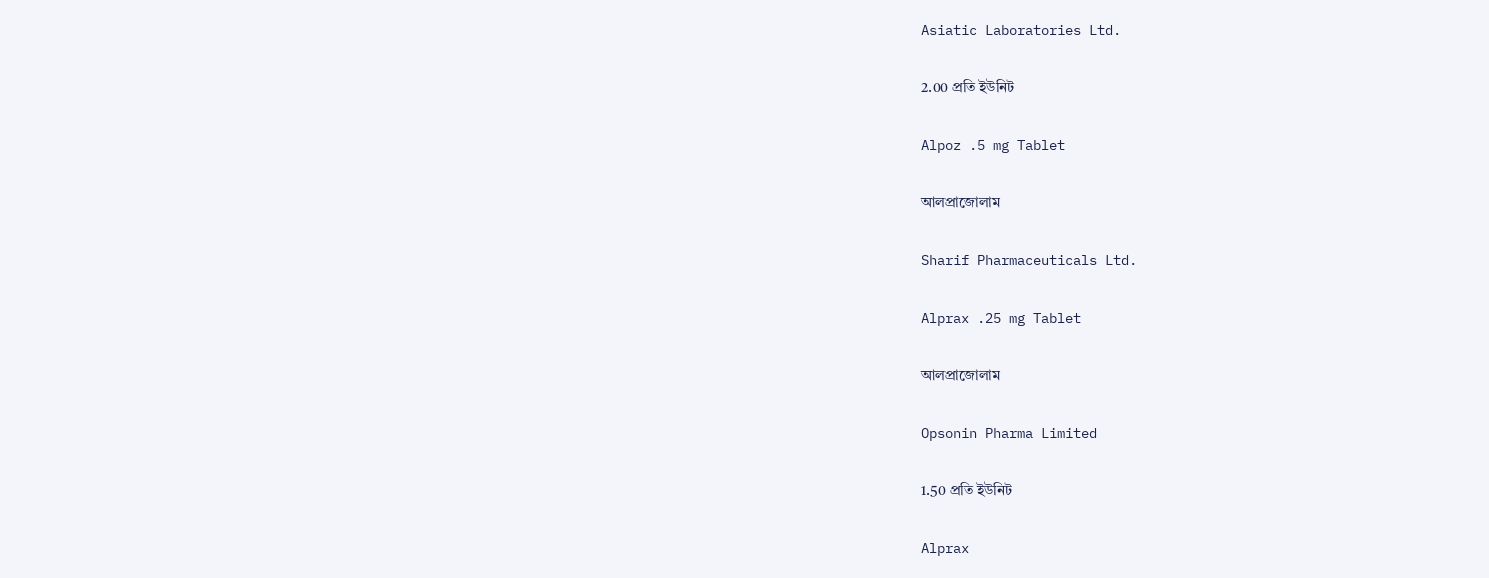Asiatic Laboratories Ltd.

2.00 প্রতি ইউনিট

Alpoz .5 mg Tablet

আলপ্রাজোলাম

Sharif Pharmaceuticals Ltd.

Alprax .25 mg Tablet

আলপ্রাজোলাম

Opsonin Pharma Limited

1.50 প্রতি ইউনিট

Alprax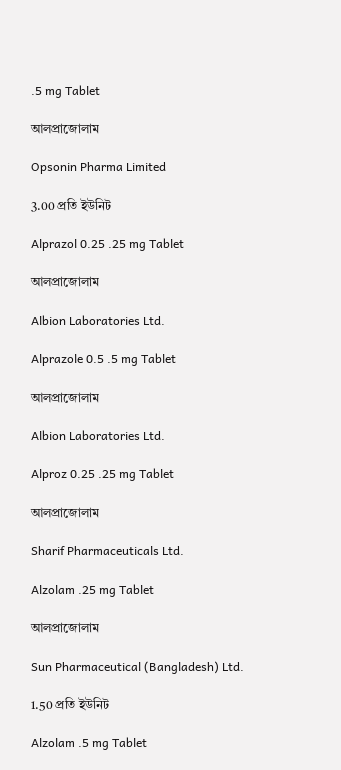.5 mg Tablet

আলপ্রাজোলাম

Opsonin Pharma Limited

3.00 প্রতি ইউনিট

Alprazol 0.25 .25 mg Tablet

আলপ্রাজোলাম

Albion Laboratories Ltd.

Alprazole 0.5 .5 mg Tablet

আলপ্রাজোলাম

Albion Laboratories Ltd.

Alproz 0.25 .25 mg Tablet

আলপ্রাজোলাম

Sharif Pharmaceuticals Ltd.

Alzolam .25 mg Tablet

আলপ্রাজোলাম

Sun Pharmaceutical (Bangladesh) Ltd.

1.50 প্রতি ইউনিট

Alzolam .5 mg Tablet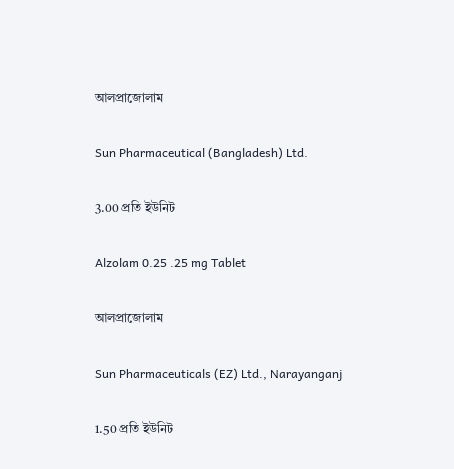আলপ্রাজোলাম

Sun Pharmaceutical (Bangladesh) Ltd.

3.00 প্রতি ইউনিট

Alzolam 0.25 .25 mg Tablet

আলপ্রাজোলাম

Sun Pharmaceuticals (EZ) Ltd., Narayanganj

1.50 প্রতি ইউনিট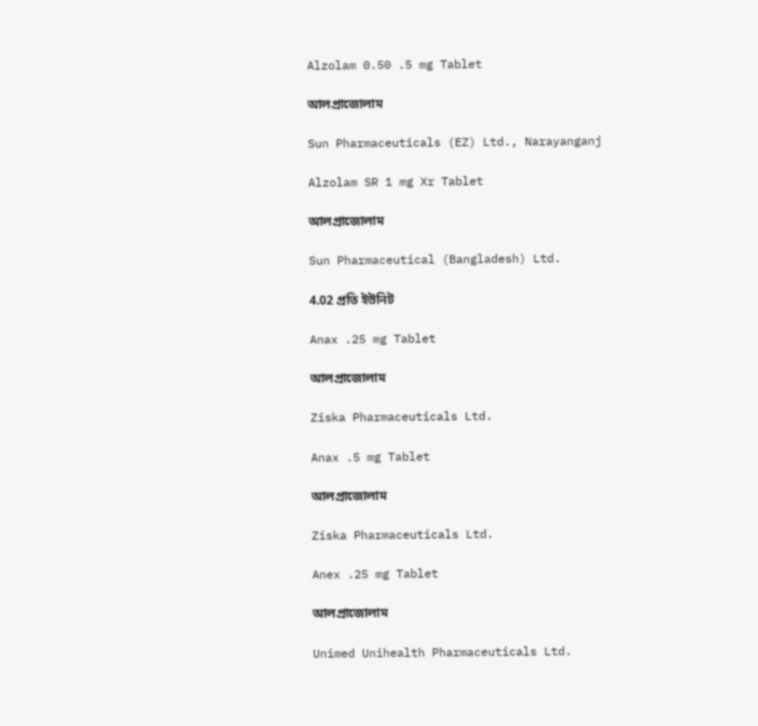Alzolam 0.50 .5 mg Tablet

আলপ্রাজোলাম

Sun Pharmaceuticals (EZ) Ltd., Narayanganj

Alzolam SR 1 mg Xr Tablet

আলপ্রাজোলাম

Sun Pharmaceutical (Bangladesh) Ltd.

4.02 প্রতি ইউনিট

Anax .25 mg Tablet

আলপ্রাজোলাম

Ziska Pharmaceuticals Ltd.

Anax .5 mg Tablet

আলপ্রাজোলাম

Ziska Pharmaceuticals Ltd.

Anex .25 mg Tablet

আলপ্রাজোলাম

Unimed Unihealth Pharmaceuticals Ltd.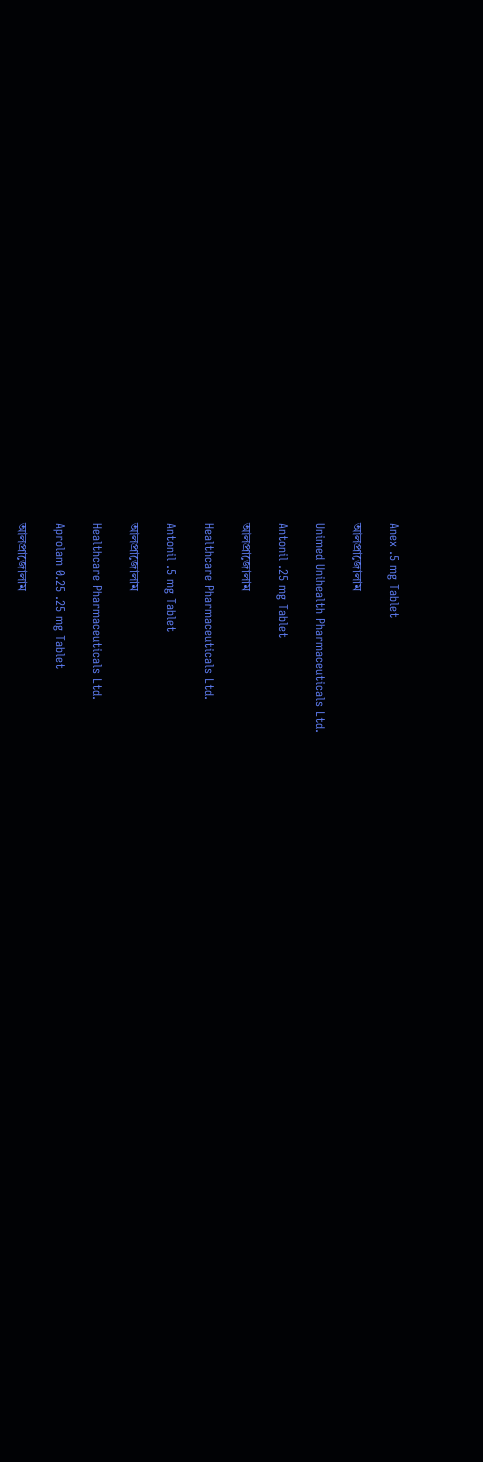Anex .5 mg Tablet

আলপ্রাজোলাম

Unimed Unihealth Pharmaceuticals Ltd.

Antonil .25 mg Tablet

আলপ্রাজোলাম

Healthcare Pharmaceuticals Ltd.

Antonil .5 mg Tablet

আলপ্রাজোলাম

Healthcare Pharmaceuticals Ltd.

Aprolam 0.25 .25 mg Tablet

আলপ্রাজোলাম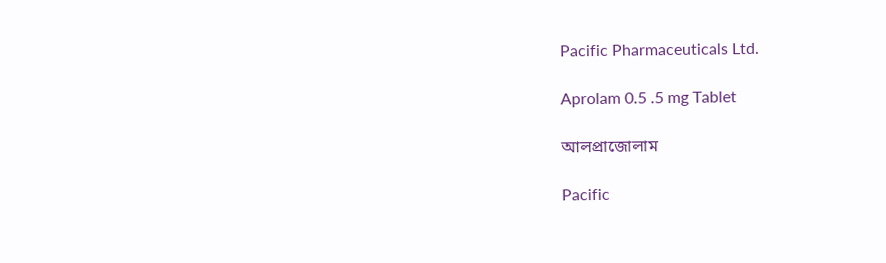Pacific Pharmaceuticals Ltd.

Aprolam 0.5 .5 mg Tablet

আলপ্রাজোলাম

Pacific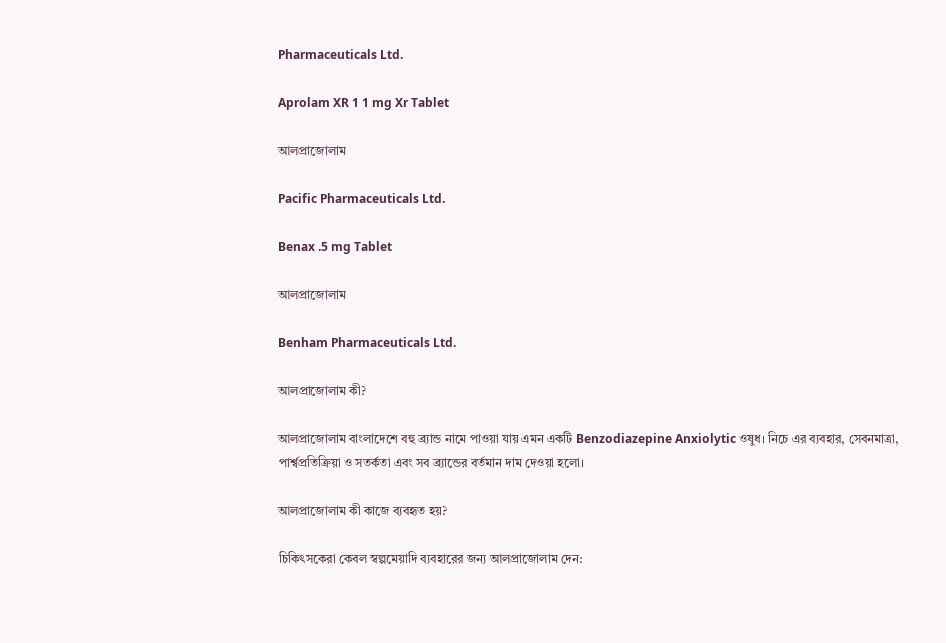Pharmaceuticals Ltd.

Aprolam XR 1 1 mg Xr Tablet

আলপ্রাজোলাম

Pacific Pharmaceuticals Ltd.

Benax .5 mg Tablet

আলপ্রাজোলাম

Benham Pharmaceuticals Ltd.

আলপ্রাজোলাম কী?

আলপ্রাজোলাম বাংলাদেশে বহু ব্র্যান্ড নামে পাওয়া যায় এমন একটি Benzodiazepine Anxiolytic ওষুধ। নিচে এর ব্যবহার, সেবনমাত্রা, পার্শ্বপ্রতিক্রিয়া ও সতর্কতা এবং সব ব্র্যান্ডের বর্তমান দাম দেওয়া হলো।

আলপ্রাজোলাম কী কাজে ব্যবহৃত হয়?

চিকিৎসকেরা কেবল স্বল্পমেয়াদি ব্যবহারের জন্য আলপ্রাজোলাম দেন: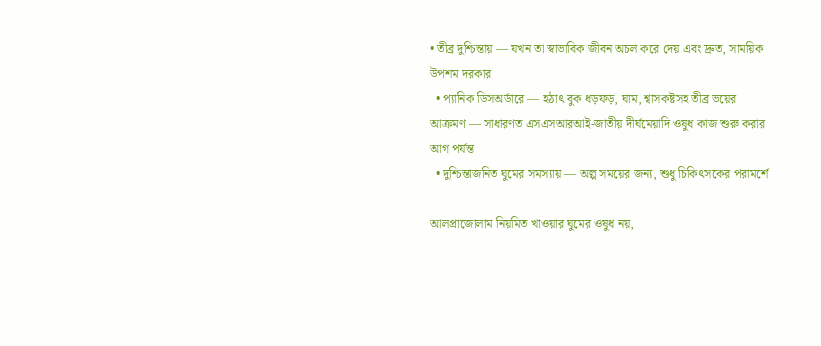• তীব্র দুশ্চিন্তায় — যখন তা স্বাভাবিক জীবন অচল করে দেয় এবং দ্রুত, সাময়িক উপশম দরকার
  • প্যানিক ডিসঅর্ডারে — হঠাৎ বুক ধড়ফড়, ঘাম, শ্বাসকষ্টসহ তীব্র ভয়ের আক্রমণ — সাধারণত এসএসআরআই-জাতীয় দীর্ঘমেয়াদি ওষুধ কাজ শুরু করার আগ পর্যন্ত
  • দুশ্চিন্তাজনিত ঘুমের সমস্যায় — অল্প সময়ের জন্য, শুধু চিকিৎসকের পরামর্শে

আলপ্রাজোলাম নিয়মিত খাওয়ার ঘুমের ওষুধ নয়,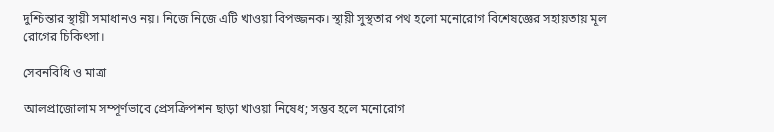দুশ্চিন্তার স্থায়ী সমাধানও নয়। নিজে নিজে এটি খাওয়া বিপজ্জনক। স্থায়ী সুস্থতার পথ হলো মনোরোগ বিশেষজ্ঞের সহায়তায় মূল রোগের চিকিৎসা।

সেবনবিধি ও মাত্রা

আলপ্রাজোলাম সম্পূর্ণভাবে প্রেসক্রিপশন ছাড়া খাওয়া নিষেধ; সম্ভব হলে মনোরোগ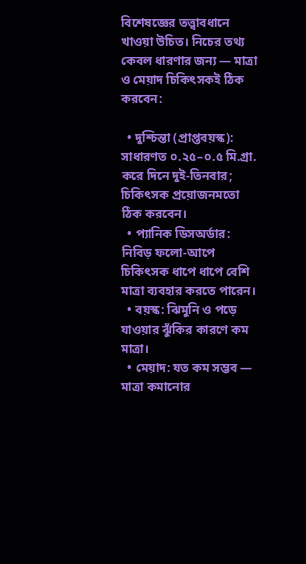বিশেষজ্ঞের তত্ত্বাবধানে খাওয়া উচিত। নিচের তথ্য কেবল ধারণার জন্য — মাত্রা ও মেয়াদ চিকিৎসকই ঠিক করবেন:

  • দুশ্চিন্তা (প্রাপ্তবয়স্ক): সাধারণত ০.২৫–০.৫ মি.গ্রা. করে দিনে দুই-তিনবার; চিকিৎসক প্রয়োজনমতো ঠিক করবেন।
  • প্যানিক ডিসঅর্ডার: নিবিড় ফলো-আপে চিকিৎসক ধাপে ধাপে বেশি মাত্রা ব্যবহার করতে পারেন।
  • বয়স্ক: ঝিমুনি ও পড়ে যাওয়ার ঝুঁকির কারণে কম মাত্রা।
  • মেয়াদ: যত কম সম্ভব — মাত্রা কমানোর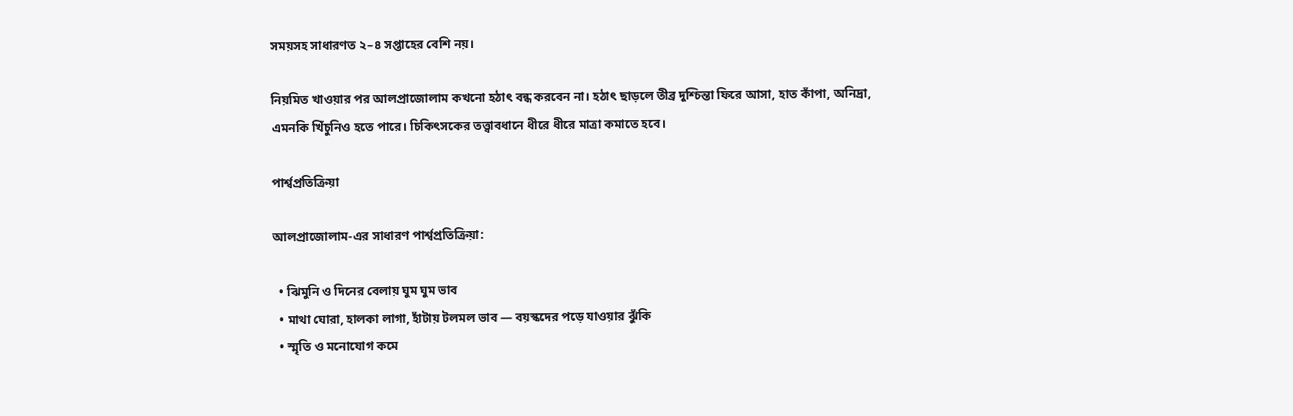সময়সহ সাধারণত ২–৪ সপ্তাহের বেশি নয়।

নিয়মিত খাওয়ার পর আলপ্রাজোলাম কখনো হঠাৎ বন্ধ করবেন না। হঠাৎ ছাড়লে তীব্র দুশ্চিন্তা ফিরে আসা, হাত কাঁপা, অনিদ্রা, এমনকি খিঁচুনিও হতে পারে। চিকিৎসকের তত্ত্বাবধানে ধীরে ধীরে মাত্রা কমাতে হবে।

পার্শ্বপ্রতিক্রিয়া

আলপ্রাজোলাম-এর সাধারণ পার্শ্বপ্রতিক্রিয়া:

  • ঝিমুনি ও দিনের বেলায় ঘুম ঘুম ভাব
  • মাথা ঘোরা, হালকা লাগা, হাঁটায় টলমল ভাব — বয়স্কদের পড়ে যাওয়ার ঝুঁকি
  • স্মৃতি ও মনোযোগ কমে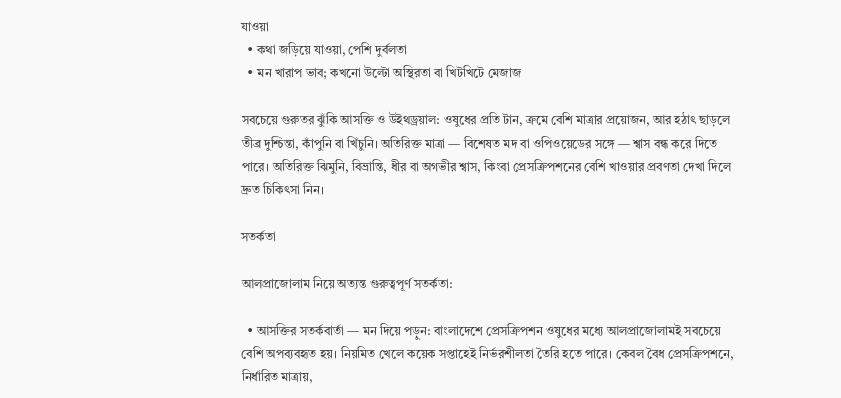যাওয়া
  • কথা জড়িয়ে যাওয়া, পেশি দুর্বলতা
  • মন খারাপ ভাব; কখনো উল্টো অস্থিরতা বা খিটখিটে মেজাজ

সবচেয়ে গুরুতর ঝুঁকি আসক্তি ও উইথড্রয়াল: ওষুধের প্রতি টান, ক্রমে বেশি মাত্রার প্রয়োজন, আর হঠাৎ ছাড়লে তীব্র দুশ্চিন্তা, কাঁপুনি বা খিঁচুনি। অতিরিক্ত মাত্রা — বিশেষত মদ বা ওপিওয়েডের সঙ্গে — শ্বাস বন্ধ করে দিতে পারে। অতিরিক্ত ঝিমুনি, বিভ্রান্তি, ধীর বা অগভীর শ্বাস, কিংবা প্রেসক্রিপশনের বেশি খাওয়ার প্রবণতা দেখা দিলে দ্রুত চিকিৎসা নিন।

সতর্কতা

আলপ্রাজোলাম নিয়ে অত্যন্ত গুরুত্বপূর্ণ সতর্কতা:

  • আসক্তির সতর্কবার্তা — মন দিয়ে পড়ুন: বাংলাদেশে প্রেসক্রিপশন ওষুধের মধ্যে আলপ্রাজোলামই সবচেয়ে বেশি অপব্যবহৃত হয়। নিয়মিত খেলে কয়েক সপ্তাহেই নির্ভরশীলতা তৈরি হতে পারে। কেবল বৈধ প্রেসক্রিপশনে, নির্ধারিত মাত্রায়,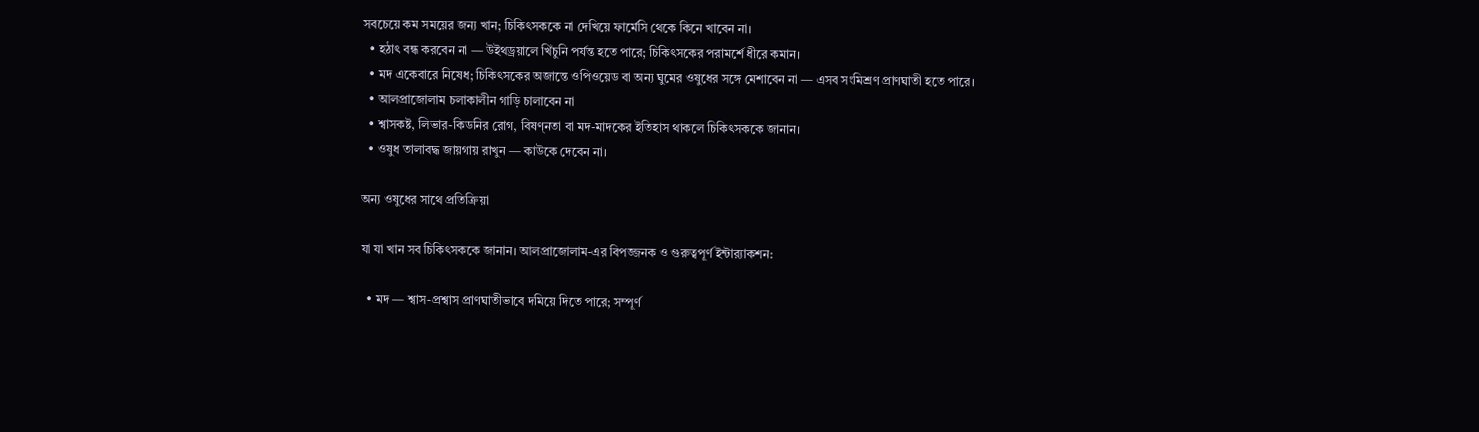সবচেয়ে কম সময়ের জন্য খান; চিকিৎসককে না দেখিয়ে ফার্মেসি থেকে কিনে খাবেন না।
  • হঠাৎ বন্ধ করবেন না — উইথড্রয়ালে খিঁচুনি পর্যন্ত হতে পারে; চিকিৎসকের পরামর্শে ধীরে কমান।
  • মদ একেবারে নিষেধ; চিকিৎসকের অজান্তে ওপিওয়েড বা অন্য ঘুমের ওষুধের সঙ্গে মেশাবেন না — এসব সংমিশ্রণ প্রাণঘাতী হতে পারে।
  • আলপ্রাজোলাম চলাকালীন গাড়ি চালাবেন না
  • শ্বাসকষ্ট, লিভার-কিডনির রোগ, বিষণ্নতা বা মদ-মাদকের ইতিহাস থাকলে চিকিৎসককে জানান।
  • ওষুধ তালাবদ্ধ জায়গায় রাখুন — কাউকে দেবেন না।

অন্য ওষুধের সাথে প্রতিক্রিয়া

যা যা খান সব চিকিৎসককে জানান। আলপ্রাজোলাম-এর বিপজ্জনক ও গুরুত্বপূর্ণ ইন্টার‍্যাকশন:

  • মদ — শ্বাস-প্রশ্বাস প্রাণঘাতীভাবে দমিয়ে দিতে পারে; সম্পূর্ণ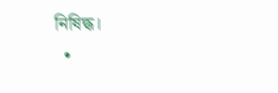নিষিদ্ধ।
  •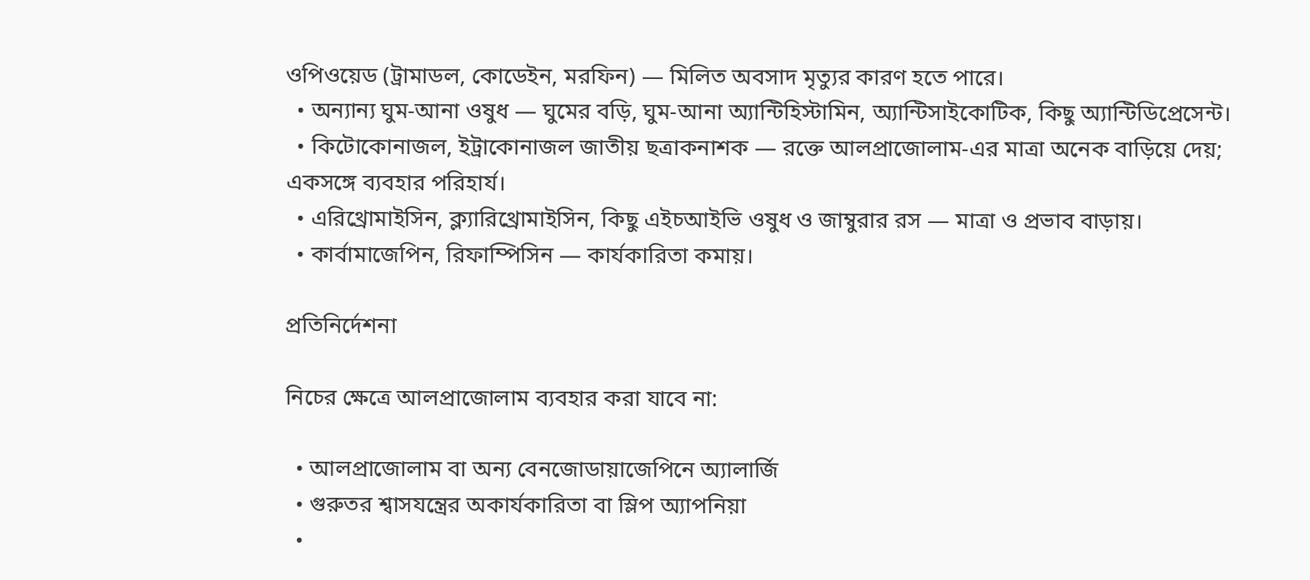ওপিওয়েড (ট্রামাডল, কোডেইন, মরফিন) — মিলিত অবসাদ মৃত্যুর কারণ হতে পারে।
  • অন্যান্য ঘুম-আনা ওষুধ — ঘুমের বড়ি, ঘুম-আনা অ্যান্টিহিস্টামিন, অ্যান্টিসাইকোটিক, কিছু অ্যান্টিডিপ্রেসেন্ট।
  • কিটোকোনাজল, ইট্রাকোনাজল জাতীয় ছত্রাকনাশক — রক্তে আলপ্রাজোলাম-এর মাত্রা অনেক বাড়িয়ে দেয়; একসঙ্গে ব্যবহার পরিহার্য।
  • এরিথ্রোমাইসিন, ক্ল্যারিথ্রোমাইসিন, কিছু এইচআইভি ওষুধ ও জাম্বুরার রস — মাত্রা ও প্রভাব বাড়ায়।
  • কার্বামাজেপিন, রিফাম্পিসিন — কার্যকারিতা কমায়।

প্রতিনির্দেশনা

নিচের ক্ষেত্রে আলপ্রাজোলাম ব্যবহার করা যাবে না:

  • আলপ্রাজোলাম বা অন্য বেনজোডায়াজেপিনে অ্যালার্জি
  • গুরুতর শ্বাসযন্ত্রের অকার্যকারিতা বা স্লিপ অ্যাপনিয়া
  •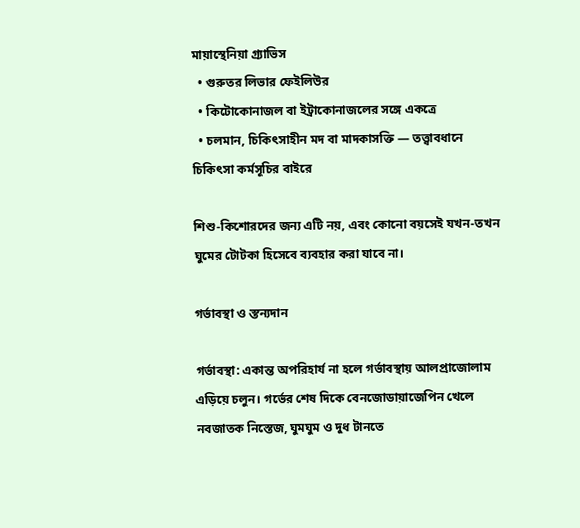মায়াস্থেনিয়া গ্র্যাভিস
  • গুরুতর লিভার ফেইলিউর
  • কিটোকোনাজল বা ইট্রাকোনাজলের সঙ্গে একত্রে
  • চলমান, চিকিৎসাহীন মদ বা মাদকাসক্তি — তত্ত্বাবধানে চিকিৎসা কর্মসূচির বাইরে

শিশু-কিশোরদের জন্য এটি নয়, এবং কোনো বয়সেই যখন-তখন ঘুমের টোটকা হিসেবে ব্যবহার করা যাবে না।

গর্ভাবস্থা ও স্তন্যদান

গর্ভাবস্থা: একান্ত অপরিহার্য না হলে গর্ভাবস্থায় আলপ্রাজোলাম এড়িয়ে চলুন। গর্ভের শেষ দিকে বেনজোডায়াজেপিন খেলে নবজাতক নিস্তেজ, ঘুমঘুম ও দুধ টানতে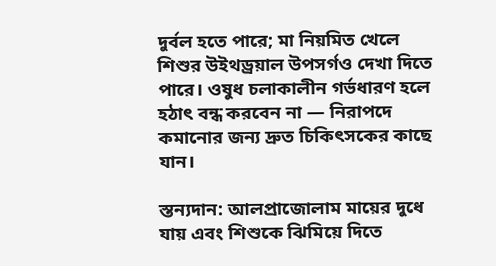দুর্বল হতে পারে; মা নিয়মিত খেলে শিশুর উইথড্রয়াল উপসর্গও দেখা দিতে পারে। ওষুধ চলাকালীন গর্ভধারণ হলে হঠাৎ বন্ধ করবেন না — নিরাপদে কমানোর জন্য দ্রুত চিকিৎসকের কাছে যান।

স্তন্যদান: আলপ্রাজোলাম মায়ের দুধে যায় এবং শিশুকে ঝিমিয়ে দিতে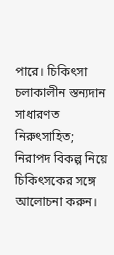পারে। চিকিৎসা চলাকালীন স্তন্যদান সাধারণত নিরুৎসাহিত; নিরাপদ বিকল্প নিয়ে চিকিৎসকের সঙ্গে আলোচনা করুন।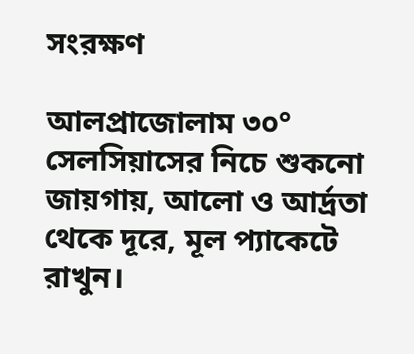সংরক্ষণ

আলপ্রাজোলাম ৩০° সেলসিয়াসের নিচে শুকনো জায়গায়, আলো ও আর্দ্রতা থেকে দূরে, মূল প্যাকেটে রাখুন।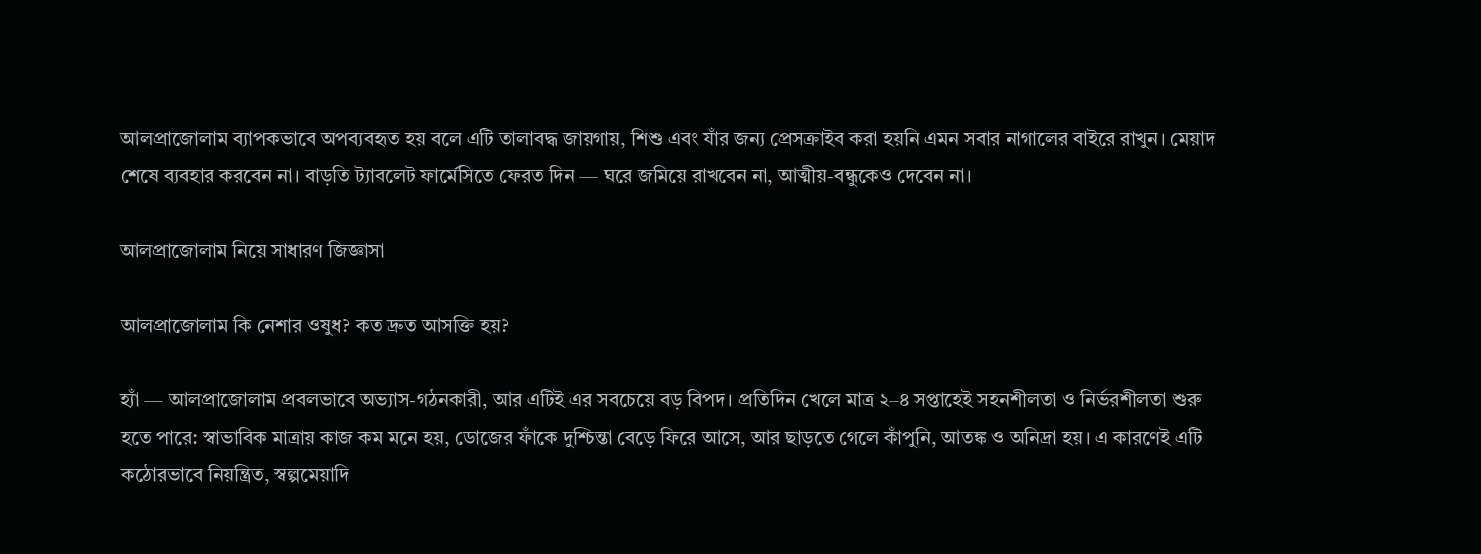আলপ্রাজোলাম ব্যাপকভাবে অপব্যবহৃত হয় বলে এটি তালাবদ্ধ জায়গায়, শিশু এবং যাঁর জন্য প্রেসক্রাইব করা হয়নি এমন সবার নাগালের বাইরে রাখুন। মেয়াদ শেষে ব্যবহার করবেন না। বাড়তি ট্যাবলেট ফার্মেসিতে ফেরত দিন — ঘরে জমিয়ে রাখবেন না, আত্মীয়-বন্ধুকেও দেবেন না।

আলপ্রাজোলাম নিয়ে সাধারণ জিজ্ঞাসা

আলপ্রাজোলাম কি নেশার ওষুধ? কত দ্রুত আসক্তি হয়?

হ্যাঁ — আলপ্রাজোলাম প্রবলভাবে অভ্যাস-গঠনকারী, আর এটিই এর সবচেয়ে বড় বিপদ। প্রতিদিন খেলে মাত্র ২–৪ সপ্তাহেই সহনশীলতা ও নির্ভরশীলতা শুরু হতে পারে: স্বাভাবিক মাত্রায় কাজ কম মনে হয়, ডোজের ফাঁকে দুশ্চিন্তা বেড়ে ফিরে আসে, আর ছাড়তে গেলে কাঁপুনি, আতঙ্ক ও অনিদ্রা হয়। এ কারণেই এটি কঠোরভাবে নিয়ন্ত্রিত, স্বল্পমেয়াদি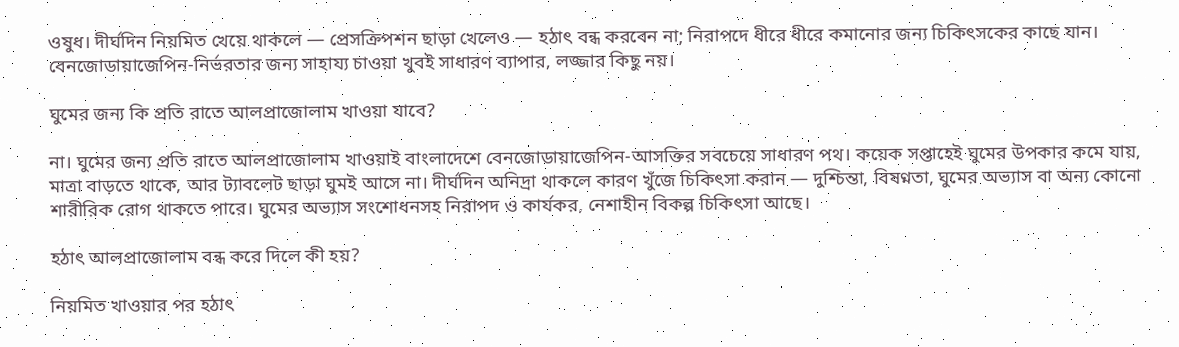ওষুধ। দীর্ঘদিন নিয়মিত খেয়ে থাকলে — প্রেসক্রিপশন ছাড়া খেলেও — হঠাৎ বন্ধ করবেন না; নিরাপদে ধীরে ধীরে কমানোর জন্য চিকিৎসকের কাছে যান। বেনজোডায়াজেপিন-নির্ভরতার জন্য সাহায্য চাওয়া খুবই সাধারণ ব্যাপার, লজ্জার কিছু নয়।

ঘুমের জন্য কি প্রতি রাতে আলপ্রাজোলাম খাওয়া যাবে?

না। ঘুমের জন্য প্রতি রাতে আলপ্রাজোলাম খাওয়াই বাংলাদেশে বেনজোডায়াজেপিন-আসক্তির সবচেয়ে সাধারণ পথ। কয়েক সপ্তাহেই ঘুমের উপকার কমে যায়, মাত্রা বাড়তে থাকে, আর ট্যাবলেট ছাড়া ঘুমই আসে না। দীর্ঘদিন অনিদ্রা থাকলে কারণ খুঁজে চিকিৎসা করান — দুশ্চিন্তা, বিষণ্নতা, ঘুমের অভ্যাস বা অন্য কোনো শারীরিক রোগ থাকতে পারে। ঘুমের অভ্যাস সংশোধনসহ নিরাপদ ও কার্যকর, নেশাহীন বিকল্প চিকিৎসা আছে।

হঠাৎ আলপ্রাজোলাম বন্ধ করে দিলে কী হয়?

নিয়মিত খাওয়ার পর হঠাৎ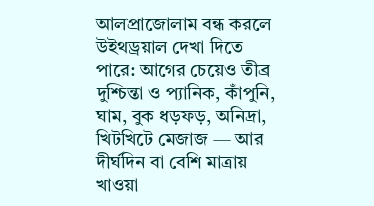আলপ্রাজোলাম বন্ধ করলে উইথড্রয়াল দেখা দিতে পারে: আগের চেয়েও তীব্র দুশ্চিন্তা ও প্যানিক, কাঁপুনি, ঘাম, বুক ধড়ফড়, অনিদ্রা, খিটখিটে মেজাজ — আর দীর্ঘদিন বা বেশি মাত্রায় খাওয়া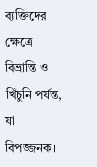ব্যক্তিদের ক্ষেত্রে বিভ্রান্তি ও খিঁচুনি পর্যন্ত, যা বিপজ্জনক।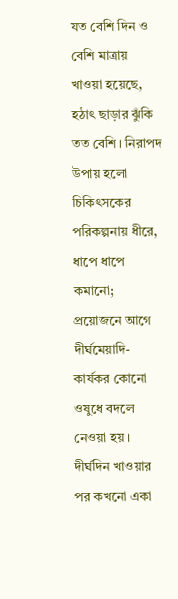যত বেশি দিন ও বেশি মাত্রায় খাওয়া হয়েছে, হঠাৎ ছাড়ার ঝুঁকি তত বেশি। নিরাপদ উপায় হলো চিকিৎসকের পরিকল্পনায় ধীরে, ধাপে ধাপে কমানো; প্রয়োজনে আগে দীর্ঘমেয়াদি-কার্যকর কোনো ওষুধে বদলে নেওয়া হয়। দীর্ঘদিন খাওয়ার পর কখনো একা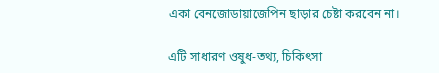একা বেনজোডায়াজেপিন ছাড়ার চেষ্টা করবেন না।

এটি সাধারণ ওষুধ-তথ্য, চিকিৎসা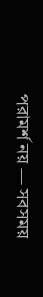পরামর্শ নয় — সবসময়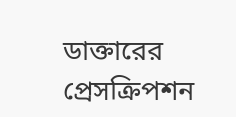ডাক্তারের প্রেসক্রিপশন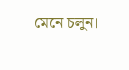মেনে চলুন।